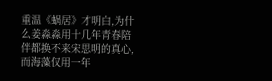重温《蜗居》才明白,为什么姜淼淼用十几年青春陪伴都换不来宋思明的真心,而海藻仅用一年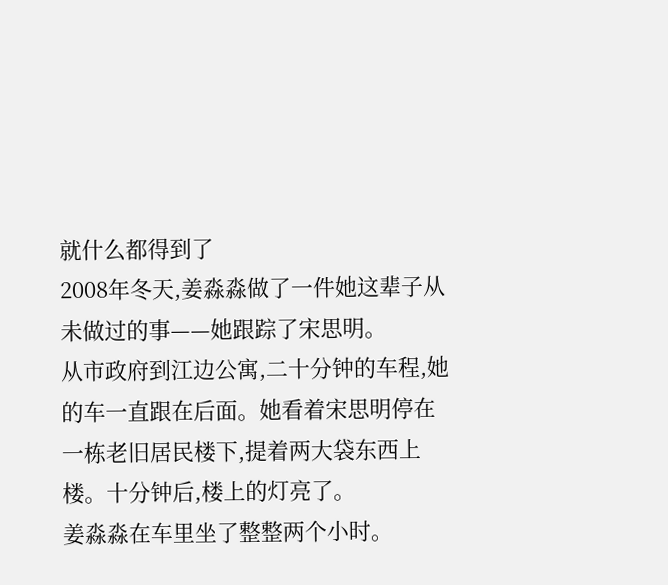就什么都得到了
2008年冬天,姜淼淼做了一件她这辈子从未做过的事——她跟踪了宋思明。
从市政府到江边公寓,二十分钟的车程,她的车一直跟在后面。她看着宋思明停在一栋老旧居民楼下,提着两大袋东西上楼。十分钟后,楼上的灯亮了。
姜淼淼在车里坐了整整两个小时。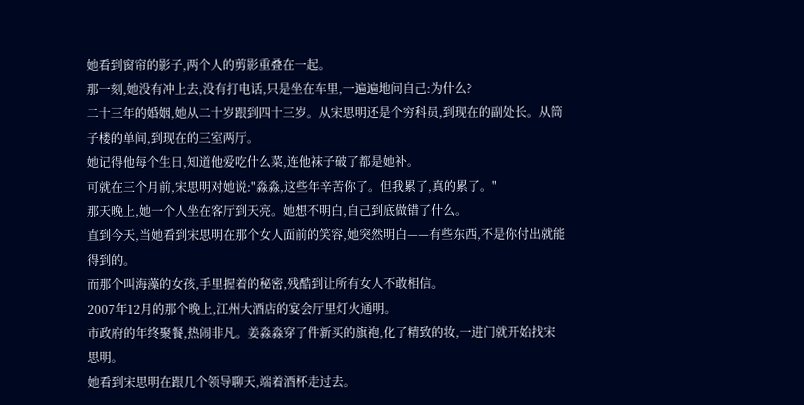她看到窗帘的影子,两个人的剪影重叠在一起。
那一刻,她没有冲上去,没有打电话,只是坐在车里,一遍遍地问自己:为什么?
二十三年的婚姻,她从二十岁跟到四十三岁。从宋思明还是个穷科员,到现在的副处长。从筒子楼的单间,到现在的三室两厅。
她记得他每个生日,知道他爱吃什么菜,连他袜子破了都是她补。
可就在三个月前,宋思明对她说:"淼淼,这些年辛苦你了。但我累了,真的累了。"
那天晚上,她一个人坐在客厅到天亮。她想不明白,自己到底做错了什么。
直到今天,当她看到宋思明在那个女人面前的笑容,她突然明白——有些东西,不是你付出就能得到的。
而那个叫海藻的女孩,手里握着的秘密,残酷到让所有女人不敢相信。
2007年12月的那个晚上,江州大酒店的宴会厅里灯火通明。
市政府的年终聚餐,热闹非凡。姜淼淼穿了件新买的旗袍,化了精致的妆,一进门就开始找宋思明。
她看到宋思明在跟几个领导聊天,端着酒杯走过去。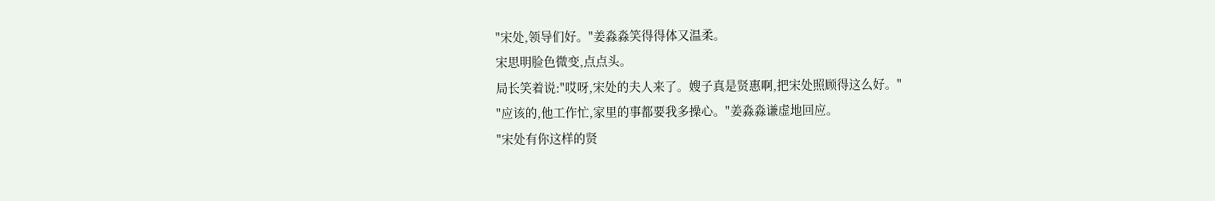"宋处,领导们好。"姜淼淼笑得得体又温柔。
宋思明脸色微变,点点头。
局长笑着说:"哎呀,宋处的夫人来了。嫂子真是贤惠啊,把宋处照顾得这么好。"
"应该的,他工作忙,家里的事都要我多操心。"姜淼淼谦虚地回应。
"宋处有你这样的贤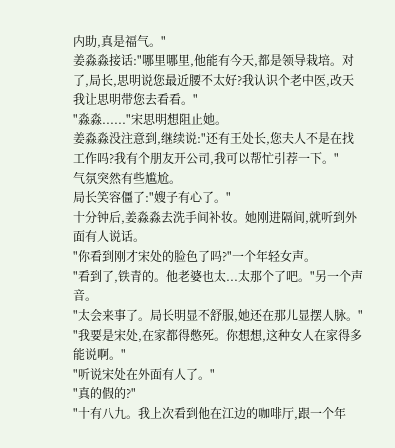内助,真是福气。"
姜淼淼接话:"哪里哪里,他能有今天,都是领导栽培。对了,局长,思明说您最近腰不太好?我认识个老中医,改天我让思明带您去看看。"
"淼淼......"宋思明想阻止她。
姜淼淼没注意到,继续说:"还有王处长,您夫人不是在找工作吗?我有个朋友开公司,我可以帮忙引荐一下。"
气氛突然有些尴尬。
局长笑容僵了:"嫂子有心了。"
十分钟后,姜淼淼去洗手间补妆。她刚进隔间,就听到外面有人说话。
"你看到刚才宋处的脸色了吗?"一个年轻女声。
"看到了,铁青的。他老婆也太...太那个了吧。"另一个声音。
"太会来事了。局长明显不舒服,她还在那儿显摆人脉。"
"我要是宋处,在家都得憋死。你想想,这种女人在家得多能说啊。"
"听说宋处在外面有人了。"
"真的假的?"
"十有八九。我上次看到他在江边的咖啡厅,跟一个年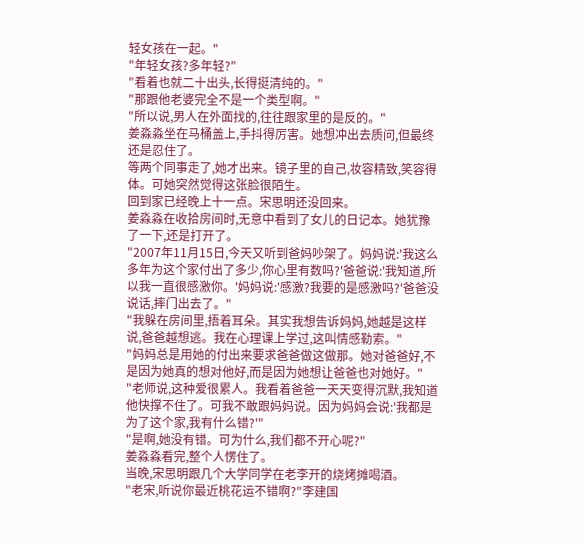轻女孩在一起。"
"年轻女孩?多年轻?"
"看着也就二十出头,长得挺清纯的。"
"那跟他老婆完全不是一个类型啊。"
"所以说,男人在外面找的,往往跟家里的是反的。"
姜淼淼坐在马桶盖上,手抖得厉害。她想冲出去质问,但最终还是忍住了。
等两个同事走了,她才出来。镜子里的自己,妆容精致,笑容得体。可她突然觉得这张脸很陌生。
回到家已经晚上十一点。宋思明还没回来。
姜淼淼在收拾房间时,无意中看到了女儿的日记本。她犹豫了一下,还是打开了。
"2007年11月15日,今天又听到爸妈吵架了。妈妈说:'我这么多年为这个家付出了多少,你心里有数吗?'爸爸说:'我知道,所以我一直很感激你。'妈妈说:'感激?我要的是感激吗?'爸爸没说话,摔门出去了。"
"我躲在房间里,捂着耳朵。其实我想告诉妈妈,她越是这样说,爸爸越想逃。我在心理课上学过,这叫情感勒索。"
"妈妈总是用她的付出来要求爸爸做这做那。她对爸爸好,不是因为她真的想对他好,而是因为她想让爸爸也对她好。"
"老师说,这种爱很累人。我看着爸爸一天天变得沉默,我知道他快撑不住了。可我不敢跟妈妈说。因为妈妈会说:'我都是为了这个家,我有什么错?'"
"是啊,她没有错。可为什么,我们都不开心呢?"
姜淼淼看完,整个人愣住了。
当晚,宋思明跟几个大学同学在老李开的烧烤摊喝酒。
"老宋,听说你最近桃花运不错啊?"李建国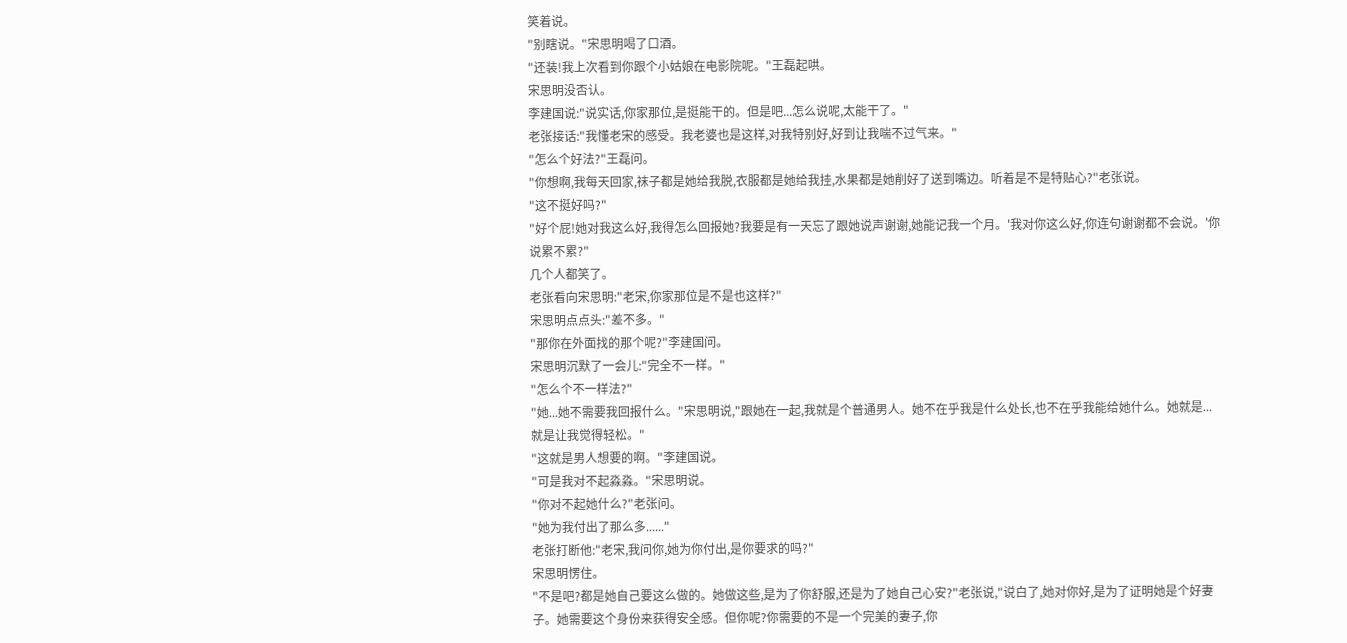笑着说。
"别瞎说。"宋思明喝了口酒。
"还装!我上次看到你跟个小姑娘在电影院呢。"王磊起哄。
宋思明没否认。
李建国说:"说实话,你家那位,是挺能干的。但是吧...怎么说呢,太能干了。"
老张接话:"我懂老宋的感受。我老婆也是这样,对我特别好,好到让我喘不过气来。"
"怎么个好法?"王磊问。
"你想啊,我每天回家,袜子都是她给我脱,衣服都是她给我挂,水果都是她削好了送到嘴边。听着是不是特贴心?"老张说。
"这不挺好吗?"
"好个屁!她对我这么好,我得怎么回报她?我要是有一天忘了跟她说声谢谢,她能记我一个月。'我对你这么好,你连句谢谢都不会说。'你说累不累?"
几个人都笑了。
老张看向宋思明:"老宋,你家那位是不是也这样?"
宋思明点点头:"差不多。"
"那你在外面找的那个呢?"李建国问。
宋思明沉默了一会儿:"完全不一样。"
"怎么个不一样法?"
"她...她不需要我回报什么。"宋思明说,"跟她在一起,我就是个普通男人。她不在乎我是什么处长,也不在乎我能给她什么。她就是...就是让我觉得轻松。"
"这就是男人想要的啊。"李建国说。
"可是我对不起淼淼。"宋思明说。
"你对不起她什么?"老张问。
"她为我付出了那么多......"
老张打断他:"老宋,我问你,她为你付出,是你要求的吗?"
宋思明愣住。
"不是吧?都是她自己要这么做的。她做这些,是为了你舒服,还是为了她自己心安?"老张说,"说白了,她对你好,是为了证明她是个好妻子。她需要这个身份来获得安全感。但你呢?你需要的不是一个完美的妻子,你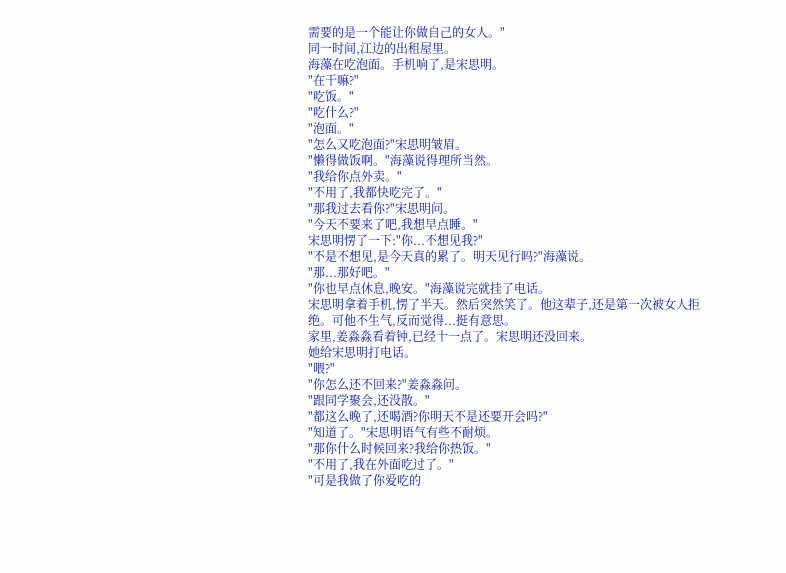需要的是一个能让你做自己的女人。"
同一时间,江边的出租屋里。
海藻在吃泡面。手机响了,是宋思明。
"在干嘛?"
"吃饭。"
"吃什么?"
"泡面。"
"怎么又吃泡面?"宋思明皱眉。
"懒得做饭啊。"海藻说得理所当然。
"我给你点外卖。"
"不用了,我都快吃完了。"
"那我过去看你?"宋思明问。
"今天不要来了吧,我想早点睡。"
宋思明愣了一下:"你...不想见我?"
"不是不想见,是今天真的累了。明天见行吗?"海藻说。
"那...那好吧。"
"你也早点休息,晚安。"海藻说完就挂了电话。
宋思明拿着手机,愣了半天。然后突然笑了。他这辈子,还是第一次被女人拒绝。可他不生气,反而觉得...挺有意思。
家里,姜淼淼看着钟,已经十一点了。宋思明还没回来。
她给宋思明打电话。
"喂?"
"你怎么还不回来?"姜淼淼问。
"跟同学聚会,还没散。"
"都这么晚了,还喝酒?你明天不是还要开会吗?"
"知道了。"宋思明语气有些不耐烦。
"那你什么时候回来?我给你热饭。"
"不用了,我在外面吃过了。"
"可是我做了你爱吃的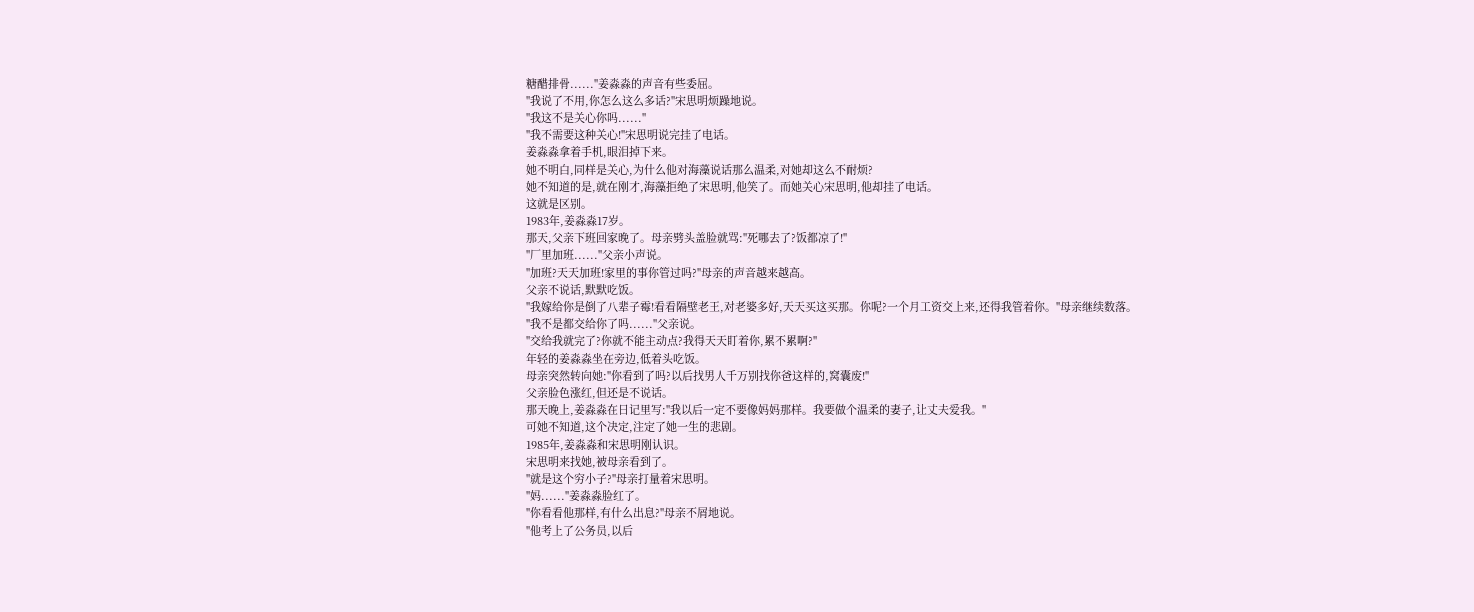糖醋排骨......"姜淼淼的声音有些委屈。
"我说了不用,你怎么这么多话?"宋思明烦躁地说。
"我这不是关心你吗......"
"我不需要这种关心!"宋思明说完挂了电话。
姜淼淼拿着手机,眼泪掉下来。
她不明白,同样是关心,为什么他对海藻说话那么温柔,对她却这么不耐烦?
她不知道的是,就在刚才,海藻拒绝了宋思明,他笑了。而她关心宋思明,他却挂了电话。
这就是区别。
1983年,姜淼淼17岁。
那天,父亲下班回家晚了。母亲劈头盖脸就骂:"死哪去了?饭都凉了!"
"厂里加班......"父亲小声说。
"加班?天天加班!家里的事你管过吗?"母亲的声音越来越高。
父亲不说话,默默吃饭。
"我嫁给你是倒了八辈子霉!看看隔壁老王,对老婆多好,天天买这买那。你呢?一个月工资交上来,还得我管着你。"母亲继续数落。
"我不是都交给你了吗......"父亲说。
"交给我就完了?你就不能主动点?我得天天盯着你,累不累啊?"
年轻的姜淼淼坐在旁边,低着头吃饭。
母亲突然转向她:"你看到了吗?以后找男人千万别找你爸这样的,窝囊废!"
父亲脸色涨红,但还是不说话。
那天晚上,姜淼淼在日记里写:"我以后一定不要像妈妈那样。我要做个温柔的妻子,让丈夫爱我。"
可她不知道,这个决定,注定了她一生的悲剧。
1985年,姜淼淼和宋思明刚认识。
宋思明来找她,被母亲看到了。
"就是这个穷小子?"母亲打量着宋思明。
"妈......"姜淼淼脸红了。
"你看看他那样,有什么出息?"母亲不屑地说。
"他考上了公务员,以后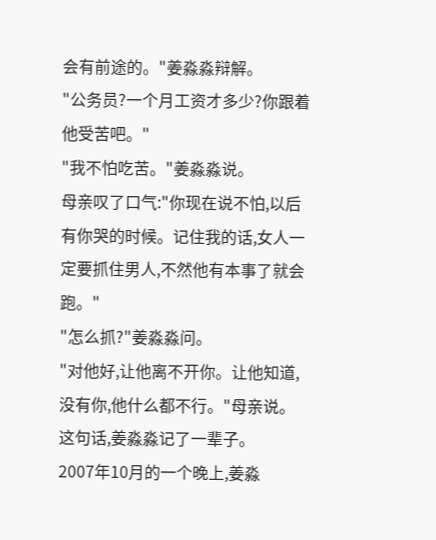会有前途的。"姜淼淼辩解。
"公务员?一个月工资才多少?你跟着他受苦吧。"
"我不怕吃苦。"姜淼淼说。
母亲叹了口气:"你现在说不怕,以后有你哭的时候。记住我的话,女人一定要抓住男人,不然他有本事了就会跑。"
"怎么抓?"姜淼淼问。
"对他好,让他离不开你。让他知道,没有你,他什么都不行。"母亲说。
这句话,姜淼淼记了一辈子。
2007年10月的一个晚上,姜淼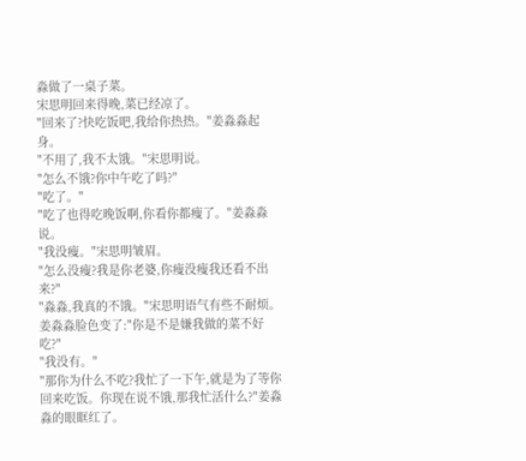淼做了一桌子菜。
宋思明回来得晚,菜已经凉了。
"回来了?快吃饭吧,我给你热热。"姜淼淼起身。
"不用了,我不太饿。"宋思明说。
"怎么不饿?你中午吃了吗?"
"吃了。"
"吃了也得吃晚饭啊,你看你都瘦了。"姜淼淼说。
"我没瘦。"宋思明皱眉。
"怎么没瘦?我是你老婆,你瘦没瘦我还看不出来?"
"淼淼,我真的不饿。"宋思明语气有些不耐烦。
姜淼淼脸色变了:"你是不是嫌我做的菜不好吃?"
"我没有。"
"那你为什么不吃?我忙了一下午,就是为了等你回来吃饭。你现在说不饿,那我忙活什么?"姜淼淼的眼眶红了。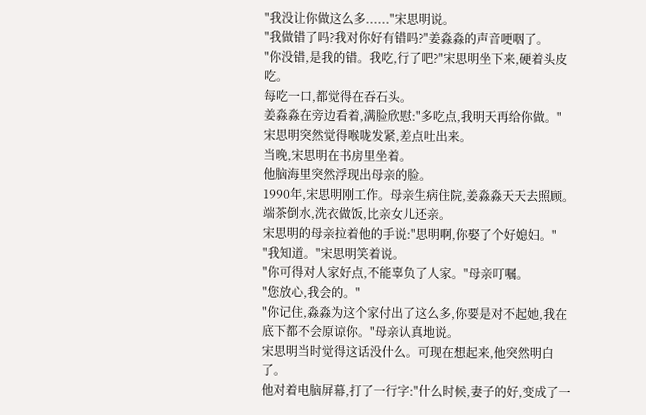"我没让你做这么多......"宋思明说。
"我做错了吗?我对你好有错吗?"姜淼淼的声音哽咽了。
"你没错,是我的错。我吃,行了吧?"宋思明坐下来,硬着头皮吃。
每吃一口,都觉得在吞石头。
姜淼淼在旁边看着,满脸欣慰:"多吃点,我明天再给你做。"
宋思明突然觉得喉咙发紧,差点吐出来。
当晚,宋思明在书房里坐着。
他脑海里突然浮现出母亲的脸。
1990年,宋思明刚工作。母亲生病住院,姜淼淼天天去照顾。端茶倒水,洗衣做饭,比亲女儿还亲。
宋思明的母亲拉着他的手说:"思明啊,你娶了个好媳妇。"
"我知道。"宋思明笑着说。
"你可得对人家好点,不能辜负了人家。"母亲叮嘱。
"您放心,我会的。"
"你记住,淼淼为这个家付出了这么多,你要是对不起她,我在底下都不会原谅你。"母亲认真地说。
宋思明当时觉得这话没什么。可现在想起来,他突然明白了。
他对着电脑屏幕,打了一行字:"什么时候,妻子的好,变成了一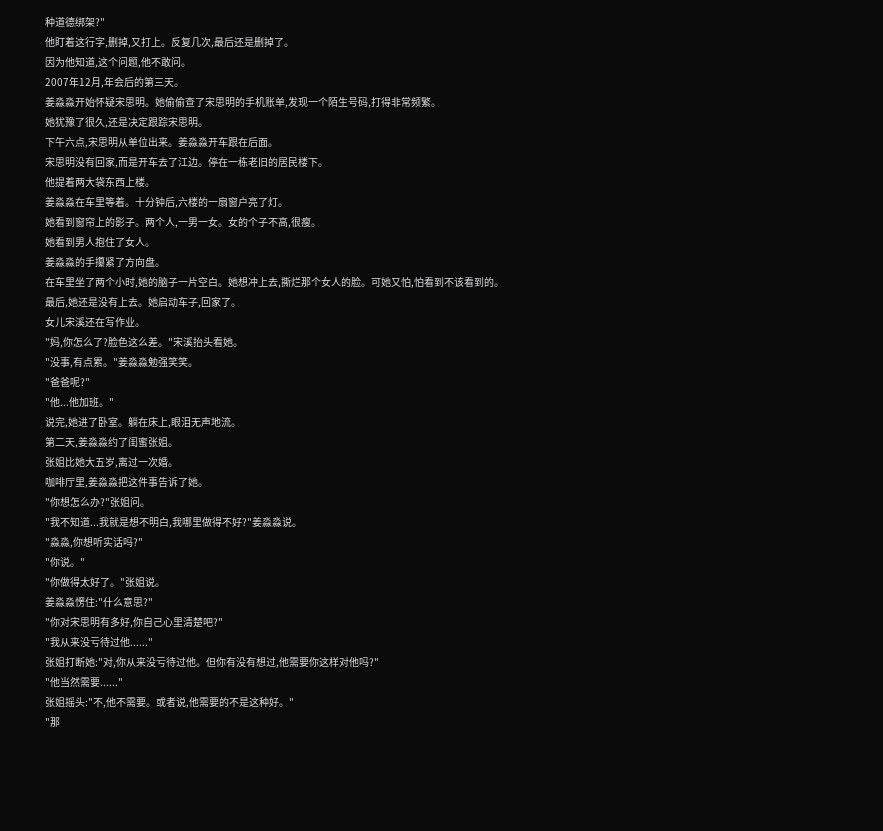种道德绑架?"
他盯着这行字,删掉,又打上。反复几次,最后还是删掉了。
因为他知道,这个问题,他不敢问。
2007年12月,年会后的第三天。
姜淼淼开始怀疑宋思明。她偷偷查了宋思明的手机账单,发现一个陌生号码,打得非常频繁。
她犹豫了很久,还是决定跟踪宋思明。
下午六点,宋思明从单位出来。姜淼淼开车跟在后面。
宋思明没有回家,而是开车去了江边。停在一栋老旧的居民楼下。
他提着两大袋东西上楼。
姜淼淼在车里等着。十分钟后,六楼的一扇窗户亮了灯。
她看到窗帘上的影子。两个人,一男一女。女的个子不高,很瘦。
她看到男人抱住了女人。
姜淼淼的手攥紧了方向盘。
在车里坐了两个小时,她的脑子一片空白。她想冲上去,撕烂那个女人的脸。可她又怕,怕看到不该看到的。
最后,她还是没有上去。她启动车子,回家了。
女儿宋溪还在写作业。
"妈,你怎么了?脸色这么差。"宋溪抬头看她。
"没事,有点累。"姜淼淼勉强笑笑。
"爸爸呢?"
"他...他加班。"
说完,她进了卧室。躺在床上,眼泪无声地流。
第二天,姜淼淼约了闺蜜张姐。
张姐比她大五岁,离过一次婚。
咖啡厅里,姜淼淼把这件事告诉了她。
"你想怎么办?"张姐问。
"我不知道...我就是想不明白,我哪里做得不好?"姜淼淼说。
"淼淼,你想听实话吗?"
"你说。"
"你做得太好了。"张姐说。
姜淼淼愣住:"什么意思?"
"你对宋思明有多好,你自己心里清楚吧?"
"我从来没亏待过他......"
张姐打断她:"对,你从来没亏待过他。但你有没有想过,他需要你这样对他吗?"
"他当然需要......"
张姐摇头:"不,他不需要。或者说,他需要的不是这种好。"
"那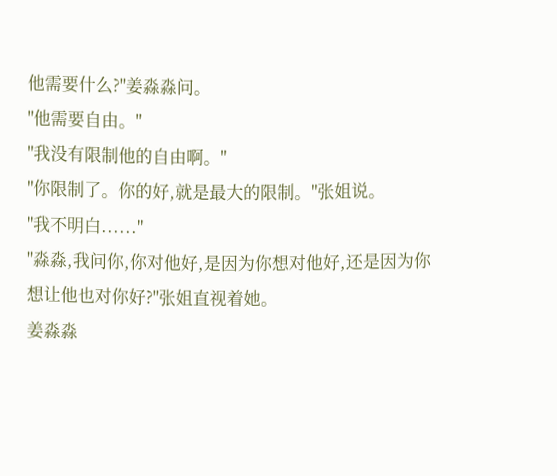他需要什么?"姜淼淼问。
"他需要自由。"
"我没有限制他的自由啊。"
"你限制了。你的好,就是最大的限制。"张姐说。
"我不明白......"
"淼淼,我问你,你对他好,是因为你想对他好,还是因为你想让他也对你好?"张姐直视着她。
姜淼淼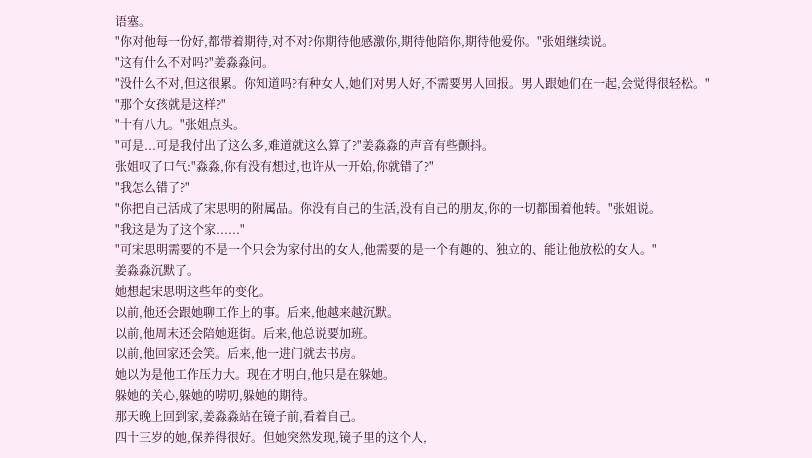语塞。
"你对他每一份好,都带着期待,对不对?你期待他感激你,期待他陪你,期待他爱你。"张姐继续说。
"这有什么不对吗?"姜淼淼问。
"没什么不对,但这很累。你知道吗?有种女人,她们对男人好,不需要男人回报。男人跟她们在一起,会觉得很轻松。"
"那个女孩就是这样?"
"十有八九。"张姐点头。
"可是...可是我付出了这么多,难道就这么算了?"姜淼淼的声音有些颤抖。
张姐叹了口气:"淼淼,你有没有想过,也许从一开始,你就错了?"
"我怎么错了?"
"你把自己活成了宋思明的附属品。你没有自己的生活,没有自己的朋友,你的一切都围着他转。"张姐说。
"我这是为了这个家......"
"可宋思明需要的不是一个只会为家付出的女人,他需要的是一个有趣的、独立的、能让他放松的女人。"
姜淼淼沉默了。
她想起宋思明这些年的变化。
以前,他还会跟她聊工作上的事。后来,他越来越沉默。
以前,他周末还会陪她逛街。后来,他总说要加班。
以前,他回家还会笑。后来,他一进门就去书房。
她以为是他工作压力大。现在才明白,他只是在躲她。
躲她的关心,躲她的唠叨,躲她的期待。
那天晚上回到家,姜淼淼站在镜子前,看着自己。
四十三岁的她,保养得很好。但她突然发现,镜子里的这个人,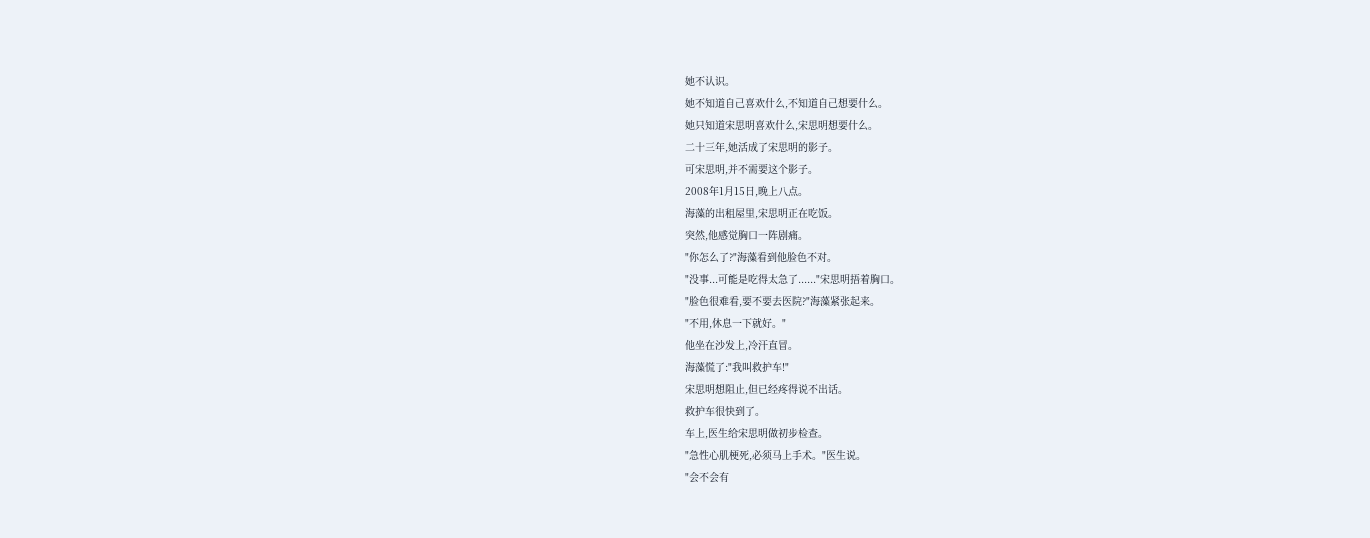她不认识。
她不知道自己喜欢什么,不知道自己想要什么。
她只知道宋思明喜欢什么,宋思明想要什么。
二十三年,她活成了宋思明的影子。
可宋思明,并不需要这个影子。
2008年1月15日,晚上八点。
海藻的出租屋里,宋思明正在吃饭。
突然,他感觉胸口一阵剧痛。
"你怎么了?"海藻看到他脸色不对。
"没事...可能是吃得太急了......"宋思明捂着胸口。
"脸色很难看,要不要去医院?"海藻紧张起来。
"不用,休息一下就好。"
他坐在沙发上,冷汗直冒。
海藻慌了:"我叫救护车!"
宋思明想阻止,但已经疼得说不出话。
救护车很快到了。
车上,医生给宋思明做初步检查。
"急性心肌梗死,必须马上手术。"医生说。
"会不会有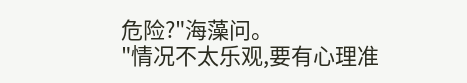危险?"海藻问。
"情况不太乐观,要有心理准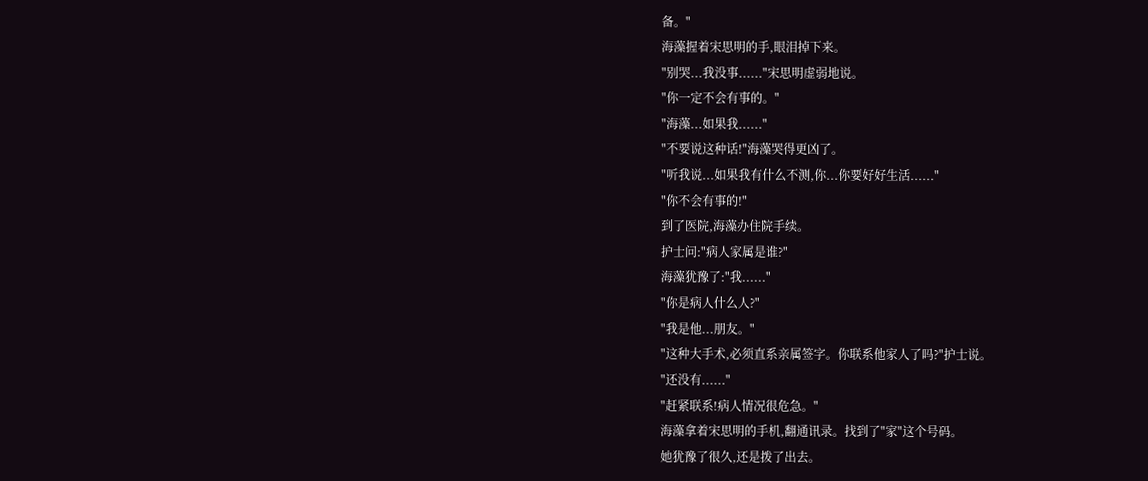备。"
海藻握着宋思明的手,眼泪掉下来。
"别哭...我没事......"宋思明虚弱地说。
"你一定不会有事的。"
"海藻...如果我......"
"不要说这种话!"海藻哭得更凶了。
"听我说...如果我有什么不测,你...你要好好生活......"
"你不会有事的!"
到了医院,海藻办住院手续。
护士问:"病人家属是谁?"
海藻犹豫了:"我......"
"你是病人什么人?"
"我是他...朋友。"
"这种大手术,必须直系亲属签字。你联系他家人了吗?"护士说。
"还没有......"
"赶紧联系!病人情况很危急。"
海藻拿着宋思明的手机,翻通讯录。找到了"家"这个号码。
她犹豫了很久,还是拨了出去。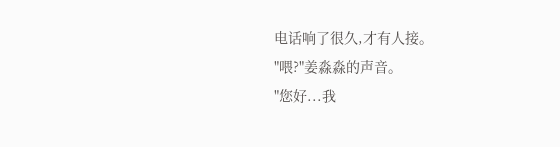电话响了很久,才有人接。
"喂?"姜淼淼的声音。
"您好...我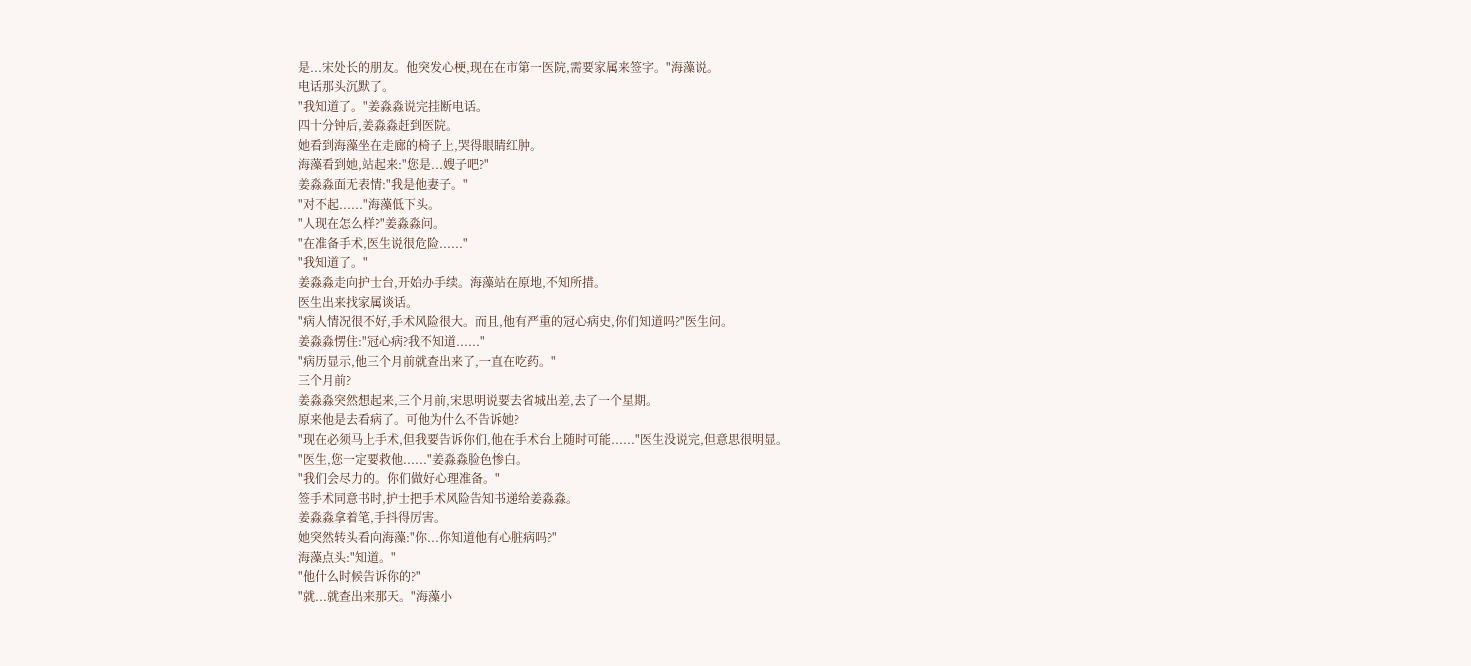是...宋处长的朋友。他突发心梗,现在在市第一医院,需要家属来签字。"海藻说。
电话那头沉默了。
"我知道了。"姜淼淼说完挂断电话。
四十分钟后,姜淼淼赶到医院。
她看到海藻坐在走廊的椅子上,哭得眼睛红肿。
海藻看到她,站起来:"您是...嫂子吧?"
姜淼淼面无表情:"我是他妻子。"
"对不起......"海藻低下头。
"人现在怎么样?"姜淼淼问。
"在准备手术,医生说很危险......"
"我知道了。"
姜淼淼走向护士台,开始办手续。海藻站在原地,不知所措。
医生出来找家属谈话。
"病人情况很不好,手术风险很大。而且,他有严重的冠心病史,你们知道吗?"医生问。
姜淼淼愣住:"冠心病?我不知道......"
"病历显示,他三个月前就查出来了,一直在吃药。"
三个月前?
姜淼淼突然想起来,三个月前,宋思明说要去省城出差,去了一个星期。
原来他是去看病了。可他为什么不告诉她?
"现在必须马上手术,但我要告诉你们,他在手术台上随时可能......"医生没说完,但意思很明显。
"医生,您一定要救他......"姜淼淼脸色惨白。
"我们会尽力的。你们做好心理准备。"
签手术同意书时,护士把手术风险告知书递给姜淼淼。
姜淼淼拿着笔,手抖得厉害。
她突然转头看向海藻:"你...你知道他有心脏病吗?"
海藻点头:"知道。"
"他什么时候告诉你的?"
"就...就查出来那天。"海藻小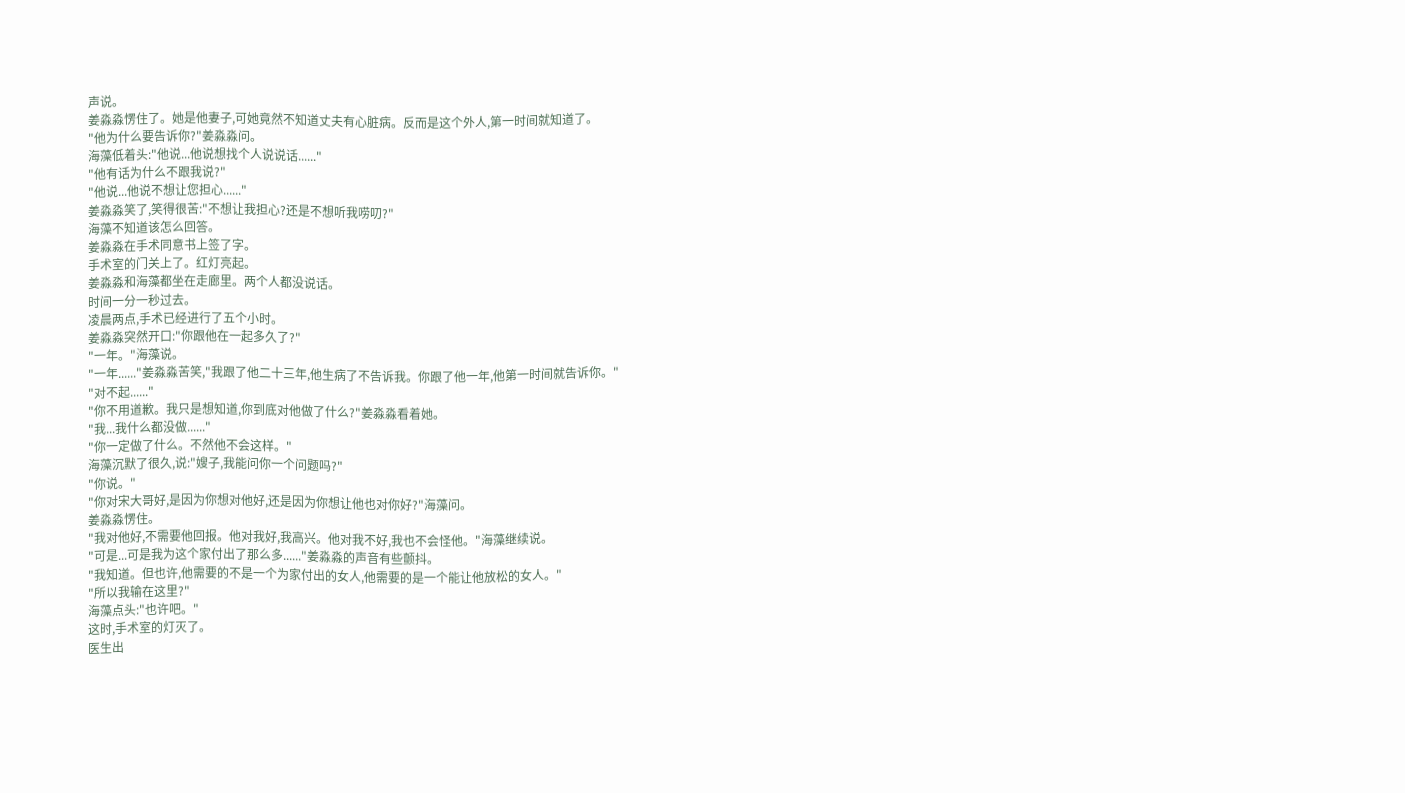声说。
姜淼淼愣住了。她是他妻子,可她竟然不知道丈夫有心脏病。反而是这个外人,第一时间就知道了。
"他为什么要告诉你?"姜淼淼问。
海藻低着头:"他说...他说想找个人说说话......"
"他有话为什么不跟我说?"
"他说...他说不想让您担心......"
姜淼淼笑了,笑得很苦:"不想让我担心?还是不想听我唠叨?"
海藻不知道该怎么回答。
姜淼淼在手术同意书上签了字。
手术室的门关上了。红灯亮起。
姜淼淼和海藻都坐在走廊里。两个人都没说话。
时间一分一秒过去。
凌晨两点,手术已经进行了五个小时。
姜淼淼突然开口:"你跟他在一起多久了?"
"一年。"海藻说。
"一年......"姜淼淼苦笑,"我跟了他二十三年,他生病了不告诉我。你跟了他一年,他第一时间就告诉你。"
"对不起......"
"你不用道歉。我只是想知道,你到底对他做了什么?"姜淼淼看着她。
"我...我什么都没做......"
"你一定做了什么。不然他不会这样。"
海藻沉默了很久,说:"嫂子,我能问你一个问题吗?"
"你说。"
"你对宋大哥好,是因为你想对他好,还是因为你想让他也对你好?"海藻问。
姜淼淼愣住。
"我对他好,不需要他回报。他对我好,我高兴。他对我不好,我也不会怪他。"海藻继续说。
"可是...可是我为这个家付出了那么多......"姜淼淼的声音有些颤抖。
"我知道。但也许,他需要的不是一个为家付出的女人,他需要的是一个能让他放松的女人。"
"所以我输在这里?"
海藻点头:"也许吧。"
这时,手术室的灯灭了。
医生出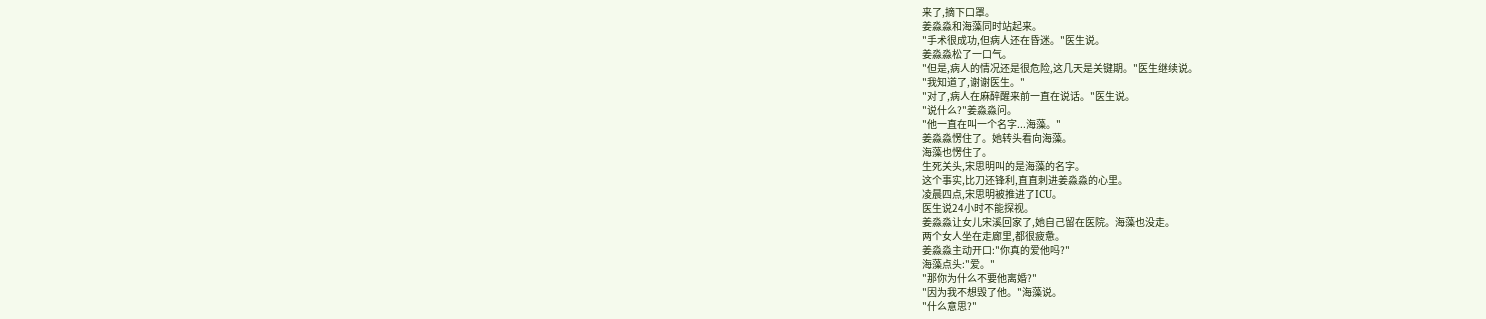来了,摘下口罩。
姜淼淼和海藻同时站起来。
"手术很成功,但病人还在昏迷。"医生说。
姜淼淼松了一口气。
"但是,病人的情况还是很危险,这几天是关键期。"医生继续说。
"我知道了,谢谢医生。"
"对了,病人在麻醉醒来前一直在说话。"医生说。
"说什么?"姜淼淼问。
"他一直在叫一个名字...海藻。"
姜淼淼愣住了。她转头看向海藻。
海藻也愣住了。
生死关头,宋思明叫的是海藻的名字。
这个事实,比刀还锋利,直直刺进姜淼淼的心里。
凌晨四点,宋思明被推进了ICU。
医生说24小时不能探视。
姜淼淼让女儿宋溪回家了,她自己留在医院。海藻也没走。
两个女人坐在走廊里,都很疲惫。
姜淼淼主动开口:"你真的爱他吗?"
海藻点头:"爱。"
"那你为什么不要他离婚?"
"因为我不想毁了他。"海藻说。
"什么意思?"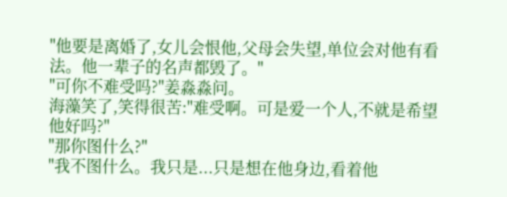"他要是离婚了,女儿会恨他,父母会失望,单位会对他有看法。他一辈子的名声都毁了。"
"可你不难受吗?"姜淼淼问。
海藻笑了,笑得很苦:"难受啊。可是爱一个人,不就是希望他好吗?"
"那你图什么?"
"我不图什么。我只是...只是想在他身边,看着他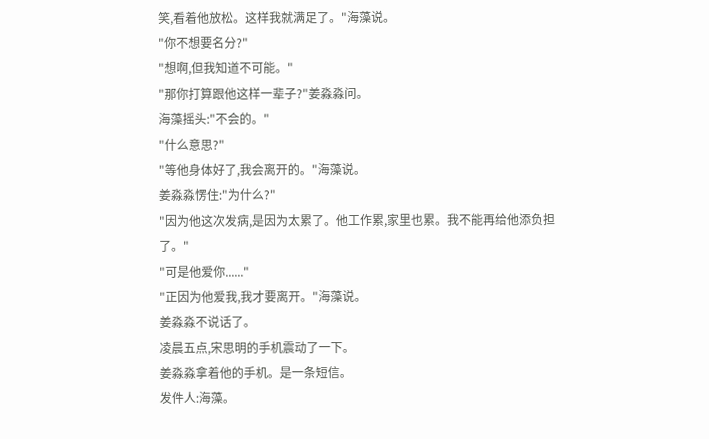笑,看着他放松。这样我就满足了。"海藻说。
"你不想要名分?"
"想啊,但我知道不可能。"
"那你打算跟他这样一辈子?"姜淼淼问。
海藻摇头:"不会的。"
"什么意思?"
"等他身体好了,我会离开的。"海藻说。
姜淼淼愣住:"为什么?"
"因为他这次发病,是因为太累了。他工作累,家里也累。我不能再给他添负担了。"
"可是他爱你......"
"正因为他爱我,我才要离开。"海藻说。
姜淼淼不说话了。
凌晨五点,宋思明的手机震动了一下。
姜淼淼拿着他的手机。是一条短信。
发件人:海藻。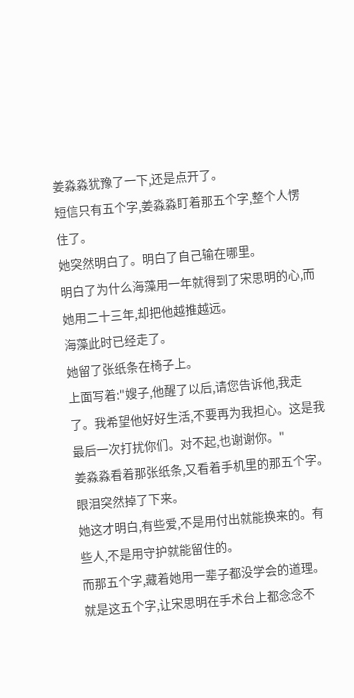姜淼淼犹豫了一下,还是点开了。
短信只有五个字,姜淼淼盯着那五个字,整个人愣住了。
她突然明白了。明白了自己输在哪里。
明白了为什么海藻用一年就得到了宋思明的心,而她用二十三年,却把他越推越远。
海藻此时已经走了。
她留了张纸条在椅子上。
上面写着:"嫂子,他醒了以后,请您告诉他,我走了。我希望他好好生活,不要再为我担心。这是我最后一次打扰你们。对不起,也谢谢你。"
姜淼淼看着那张纸条,又看着手机里的那五个字。
眼泪突然掉了下来。
她这才明白,有些爱,不是用付出就能换来的。有些人,不是用守护就能留住的。
而那五个字,藏着她用一辈子都没学会的道理。
就是这五个字,让宋思明在手术台上都念念不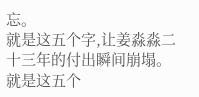忘。
就是这五个字,让姜淼淼二十三年的付出瞬间崩塌。
就是这五个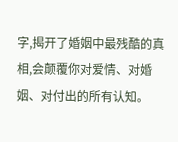字,揭开了婚姻中最残酷的真相,会颠覆你对爱情、对婚姻、对付出的所有认知。